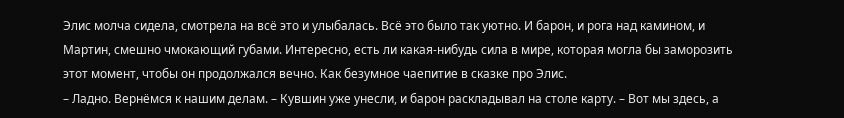Элис молча сидела, смотрела на всё это и улыбалась. Всё это было так уютно. И барон, и рога над камином, и Мартин, смешно чмокающий губами. Интересно, есть ли какая-нибудь сила в мире, которая могла бы заморозить этот момент, чтобы он продолжался вечно. Как безумное чаепитие в сказке про Элис.
– Ладно. Вернёмся к нашим делам. – Кувшин уже унесли, и барон раскладывал на столе карту. – Вот мы здесь, а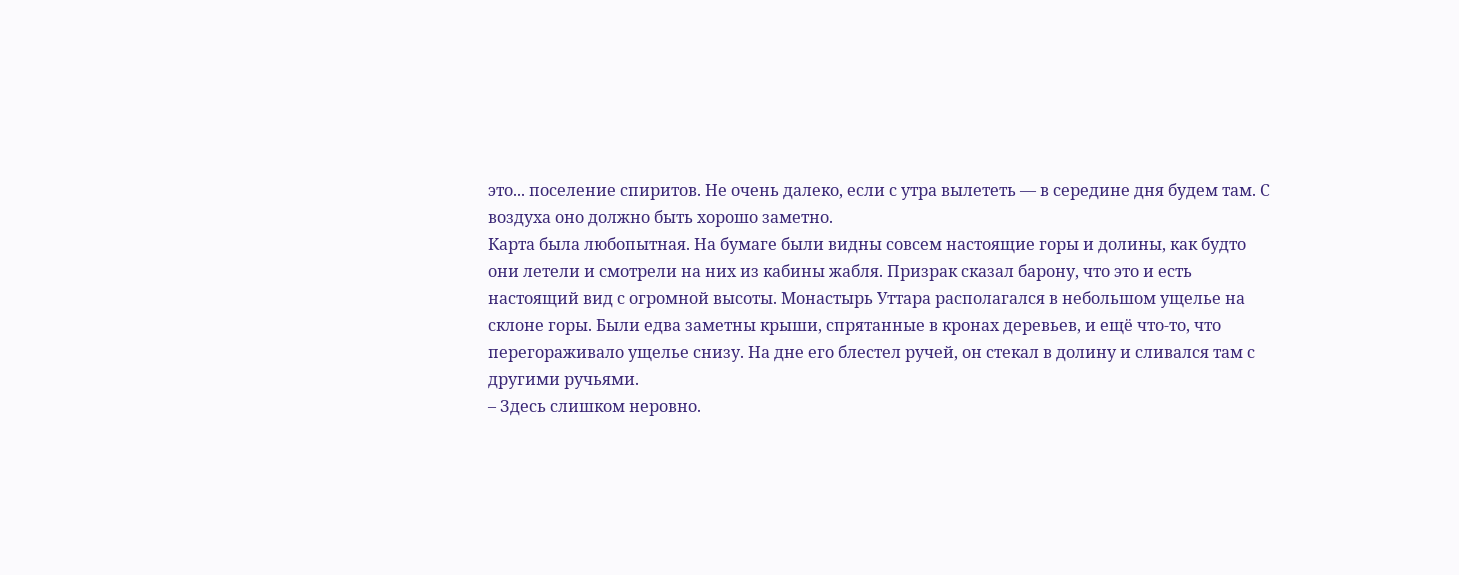это... поселение спиритов. Не очень далеко, если с утра вылететь — в середине дня будем там. С воздуха оно должно быть хорошо заметно.
Карта была любопытная. На бумаге были видны совсем настоящие горы и долины, как будто они летели и смотрели на них из кабины жабля. Призрак сказал барону, что это и есть настоящий вид с огромной высоты. Монастырь Уттара располагался в небольшом ущелье на склоне горы. Были едва заметны крыши, спрятанные в кронах деревьев, и ещё что-то, что перегораживало ущелье снизу. На дне его блестел ручей, он стекал в долину и сливался там с другими ручьями.
– Здесь слишком неровно.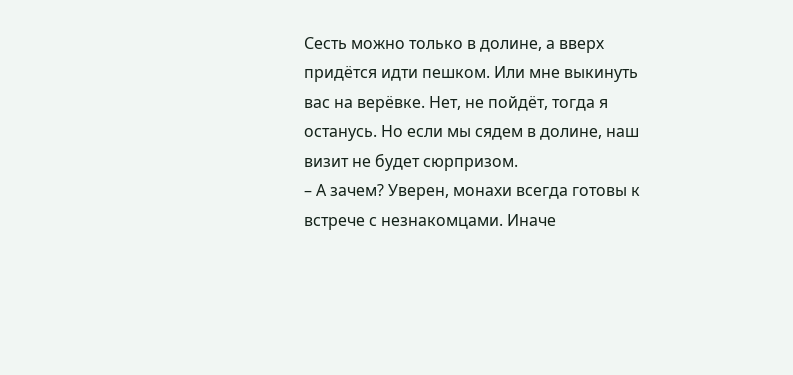Сесть можно только в долине, а вверх придётся идти пешком. Или мне выкинуть вас на верёвке. Нет, не пойдёт, тогда я останусь. Но если мы сядем в долине, наш визит не будет сюрпризом.
– А зачем? Уверен, монахи всегда готовы к встрече с незнакомцами. Иначе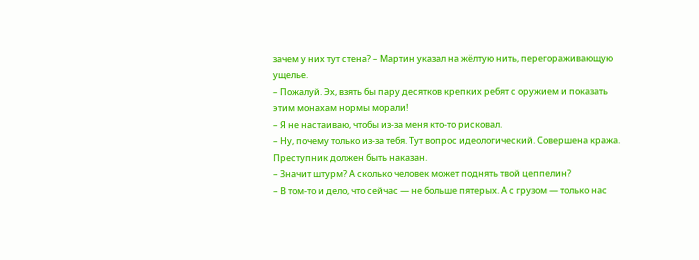зачем у них тут стена? – Мартин указал на жёлтую нить, перегораживающую ущелье.
– Пожалуй. Эх, взять бы пару десятков крепких ребят с оружием и показать этим монахам нормы морали!
– Я не настаиваю, чтобы из-за меня кто-то рисковал.
– Ну, почему только из-за тебя. Тут вопрос идеологический. Совершена кража. Преступник должен быть наказан.
– Значит штурм? А сколько человек может поднять твой цеппелин?
– В том-то и дело, что сейчас — не больше пятерых. А с грузом — только нас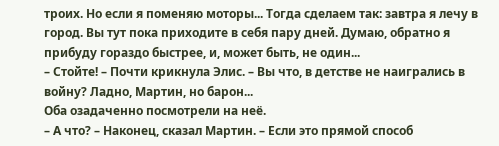троих. Но если я поменяю моторы... Тогда сделаем так: завтра я лечу в город. Вы тут пока приходите в себя пару дней. Думаю, обратно я прибуду гораздо быстрее, и, может быть, не один...
– Стойте! – Почти крикнула Элис. – Вы что, в детстве не наигрались в войну? Ладно, Мартин, но барон...
Оба озадаченно посмотрели на неё.
– А что? – Наконец, сказал Мартин. – Если это прямой способ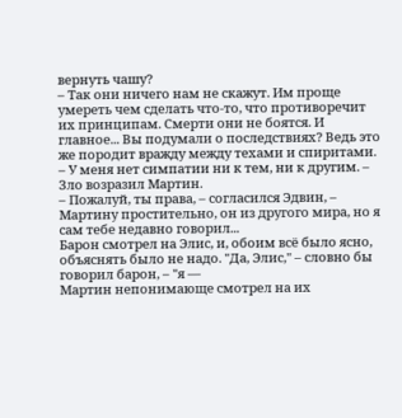вернуть чашу?
– Так они ничего нам не скажут. Им проще умереть чем сделать что-то, что противоречит их принципам. Смерти они не боятся. И главное... Вы подумали о последствиях? Ведь это же породит вражду между техами и спиритами.
– У меня нет симпатии ни к тем, ни к другим. – Зло возразил Мартин.
– Пожалуй, ты права, – согласился Эдвин, – Мартину простительно, он из другого мира, но я сам тебе недавно говорил...
Барон смотрел на Элис, и, обоим всё было ясно, объяснять было не надо. "Да, Элис," – словно бы говорил барон, – "я —
Мартин непонимающе смотрел на их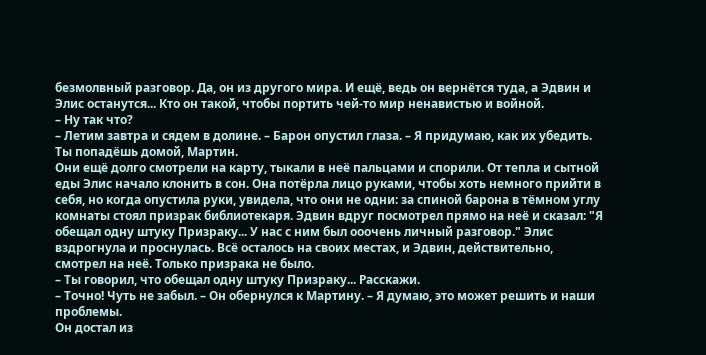безмолвный разговор. Да, он из другого мира. И ещё, ведь он вернётся туда, а Эдвин и Элис останутся... Кто он такой, чтобы портить чей-то мир ненавистью и войной.
– Ну так что?
– Летим завтра и сядем в долине. – Барон опустил глаза. – Я придумаю, как их убедить. Ты попадёшь домой, Мартин.
Они ещё долго смотрели на карту, тыкали в неё пальцами и спорили. От тепла и сытной еды Элис начало клонить в сон. Она потёрла лицо руками, чтобы хоть немного прийти в себя, но когда опустила руки, увидела, что они не одни: за спиной барона в тёмном углу комнаты стоял призрак библиотекаря. Эдвин вдруг посмотрел прямо на неё и сказал: "Я обещал одну штуку Призраку... У нас с ним был ооочень личный разговор." Элис вздрогнула и проснулась. Всё осталось на своих местах, и Эдвин, действительно, смотрел на неё. Только призрака не было.
– Ты говорил, что обещал одну штуку Призраку... Расскажи.
– Точно! Чуть не забыл. – Он обернулся к Мартину. – Я думаю, это может решить и наши проблемы.
Он достал из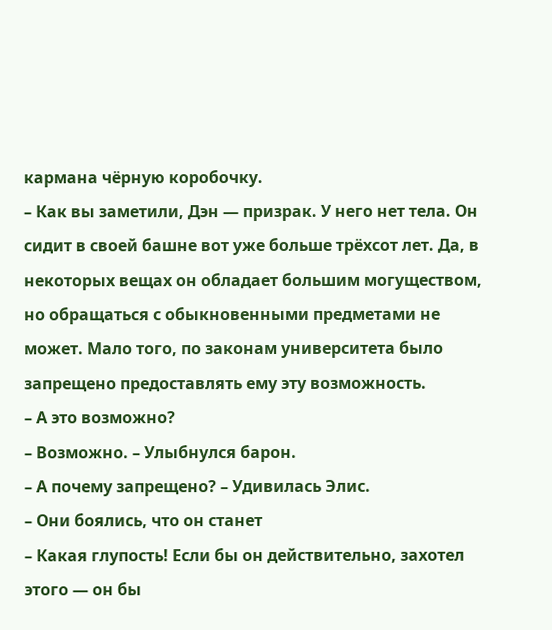кармана чёрную коробочку.
– Как вы заметили, Дэн — призрак. У него нет тела. Он сидит в своей башне вот уже больше трёхсот лет. Да, в некоторых вещах он обладает большим могуществом, но обращаться с обыкновенными предметами не может. Мало того, по законам университета было запрещено предоставлять ему эту возможность.
– А это возможно?
– Возможно. – Улыбнулся барон.
– А почему запрещено? – Удивилась Элис.
– Они боялись, что он станет
– Какая глупость! Если бы он действительно, захотел этого — он бы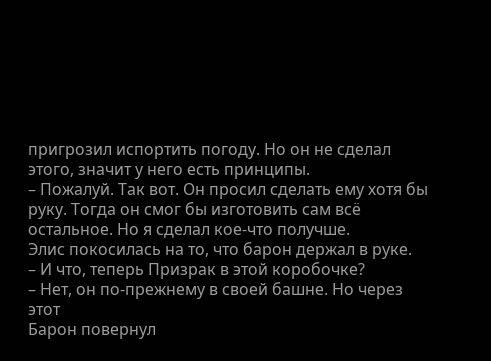пригрозил испортить погоду. Но он не сделал этого, значит у него есть принципы.
– Пожалуй. Так вот. Он просил сделать ему хотя бы руку. Тогда он смог бы изготовить сам всё остальное. Но я сделал кое-что получше.
Элис покосилась на то, что барон держал в руке.
– И что, теперь Призрак в этой коробочке?
– Нет, он по-прежнему в своей башне. Но через этот
Барон повернул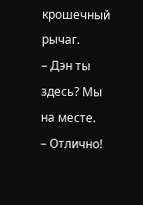крошечный рычаг.
– Дэн ты здесь? Мы на месте.
– Отлично!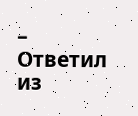– Ответил из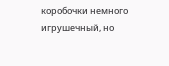коробочки немного игрушечный, но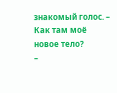знакомый голос. – Как там моё новое тело?
–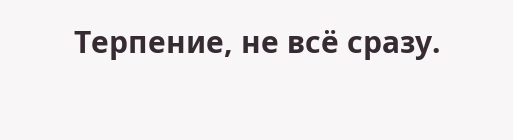Терпение, не всё сразу.